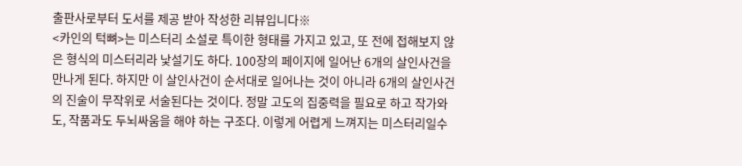출판사로부터 도서를 제공 받아 작성한 리뷰입니다※
<카인의 턱뼈>는 미스터리 소설로 특이한 형태를 가지고 있고, 또 전에 접해보지 않은 형식의 미스터리라 낯설기도 하다. 100장의 페이지에 일어난 6개의 살인사건을 만나게 된다. 하지만 이 살인사건이 순서대로 일어나는 것이 아니라 6개의 살인사건의 진술이 무작위로 서술된다는 것이다. 정말 고도의 집중력을 필요로 하고 작가와도, 작품과도 두뇌싸움을 해야 하는 구조다. 이렇게 어렵게 느껴지는 미스터리일수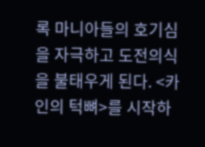록 마니아들의 호기심을 자극하고 도전의식을 불태우게 된다. <카인의 턱뼈>를 시작하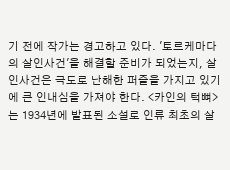기 전에 작가는 경고하고 있다. '토르케마다의 살인사건'을 해결할 준비가 되었는지, 살인사건은 극도로 난해한 퍼즐을 가지고 있기에 큰 인내심을 가져야 한다. <카인의 턱뼈>는 1934년에 발표된 소설로 인류 최초의 살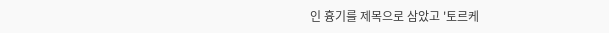인 흉기를 제목으로 삼았고 '토르케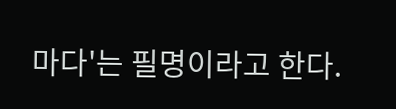마다'는 필명이라고 한다.